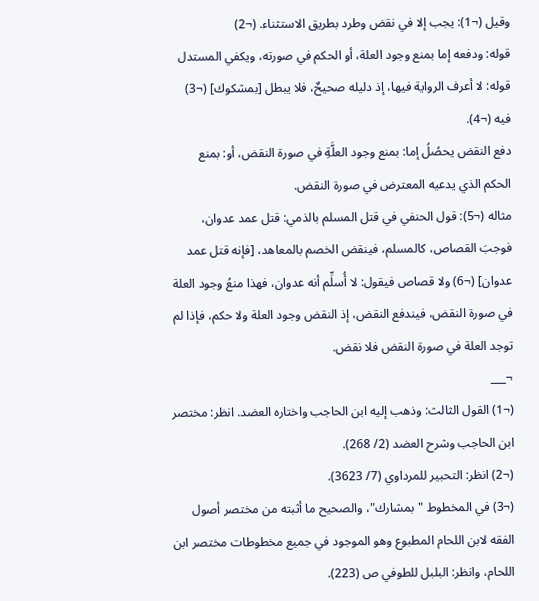وقيل (¬1): يجب إلا في نقض وطرد بطريق الاستثناء. (¬2)
قوله: ودفعه إما بمنع وجود العلة، أو الحكم في صورته، ويكفي المستدل قوله: لا أعرف الرواية فيها، إذ دليله صحيحٌ، فلا يبطل [بمشكوك] (¬3) فيه (¬4).
دفع النقض يحصُلُ إما: بمنع وجود العلَّةِ في صورة النقض، أو: بمنع الحكم الذي يدعيه المعترض في صورة النقض.
مثاله (¬5): قول الحنفي في قتل المسلم بالذمي: قتل عمد عدوان، فوجبَ القصاص، كالمسلم، فينقض الخصم بالمعاهد، [فإنه قتل عمد عدوان] (¬6) ولا قصاص فيقول: لا أُسلِّم أنه عدوان، فهذا منعُ وجود العلة في صورة النقض، فيندفع النقض، إذ النقض وجود العلة ولا حكم، فإذا لم توجد العلة في صورة النقض فلا نقض.
¬___
(¬1) القول الثالث: وذهب إليه ابن الحاجب واختاره العضد. انظر: مختصر ابن الحاجب وشرح العضد (2/ 268).
(¬2) انظر: التحبير للمرداوي (7/ 3623).
(¬3) في المخطوط "بمشارك"، والصحيح ما أثبته من مختصر أصول الفقه لابن اللحام المطبوع وهو الموجود في جميع مخطوطات مختصر ابن اللحام، وانظر: البلبل للطوفي ص (223).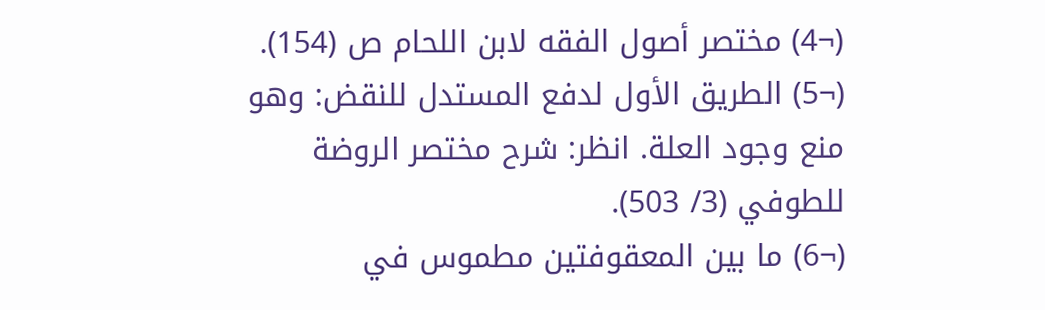(¬4) مختصر أصول الفقه لابن اللحام ص (154).
(¬5) الطريق الأول لدفع المستدل للنقض: وهو منع وجود العلة. انظر: شرح مختصر الروضة للطوفي (3/ 503).
(¬6) ما بين المعقوفتين مطموس في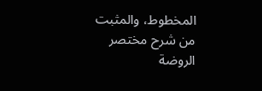المخطوط، والمثبت من شرح مختصر الروضة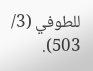للطوفي (3/ 503).